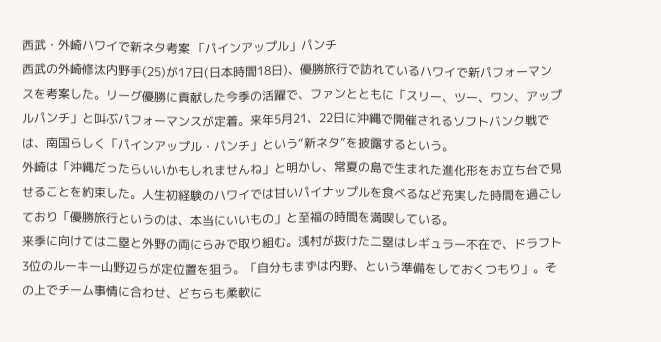西武・外崎ハワイで新ネタ考案 「パインアップル」パンチ
西武の外崎修汰内野手(25)が17日(日本時間18日)、優勝旅行で訪れているハワイで新パフォーマンスを考案した。リーグ優勝に貢献した今季の活躍で、ファンとともに「スリー、ツー、ワン、アップルパンチ」と叫ぶパフォーマンスが定着。来年5月21、22日に沖縄で開催されるソフトバンク戦では、南国らしく「パインアップル・パンチ」という“新ネタ”を披露するという。
外崎は「沖縄だったらいいかもしれませんね」と明かし、常夏の島で生まれた進化形をお立ち台で見せることを約束した。人生初経験のハワイでは甘いパイナップルを食べるなど充実した時間を過ごしており「優勝旅行というのは、本当にいいもの」と至福の時間を満喫している。
来季に向けては二塁と外野の両にらみで取り組む。浅村が抜けた二塁はレギュラー不在で、ドラフト3位のルーキー山野辺らが定位置を狙う。「自分もまずは内野、という準備をしておくつもり」。その上でチーム事情に合わせ、どちらも柔軟に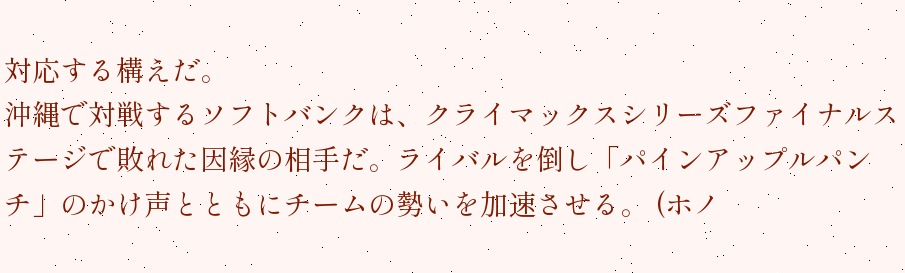対応する構えだ。
沖縄で対戦するソフトバンクは、クライマックスシリーズファイナルステージで敗れた因縁の相手だ。ライバルを倒し「パインアップルパンチ」のかけ声とともにチームの勢いを加速させる。 (ホノ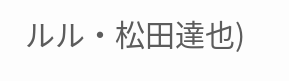ルル・松田達也)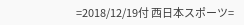=2018/12/19付 西日本スポーツ=